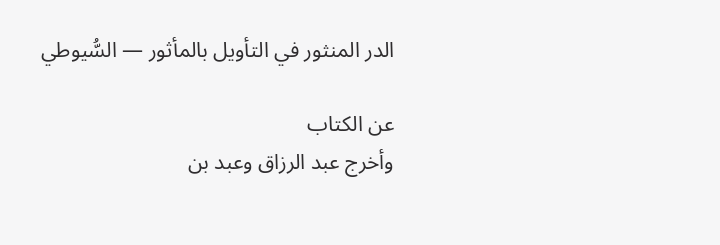الدر المنثور في التأويل بالمأثور — السُّيوطي

عن الكتاب
وأخرج عبد الرزاق وعبد بن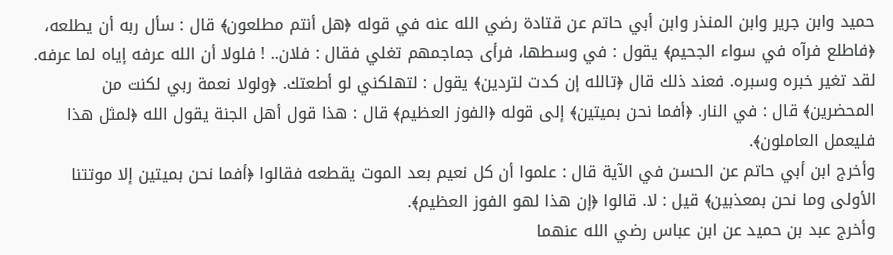حميد وابن جرير وابن المنذر وابن أبي حاتم عن قتادة رضي الله عنه في قوله ﴿هل أنتم مطلعون﴾ قال : سأل ربه أن يطلعه، ﴿فاطلع فرآه في سواء الجحيم﴾ يقول : في وسطها، فرأى جماجمهم تغلي فقال : فلان.. ! فلولا أن الله عرفه إياه لما عرفه. لقد تغير خبره وسبره. فعند ذلك قال ﴿تالله إن كدت لتردين﴾ يقول : لتهلكني لو أطعتك. ﴿ولولا نعمة ربي لكنت من المحضرين﴾ قال : في النار. ﴿أفما نحن بميتين﴾ إلى قوله ﴿الفوز العظيم﴾ قال : هذا قول أهل الجنة يقول الله ﴿لمثل هذا فليعمل العاملون﴾.
وأخرج ابن أبي حاتم عن الحسن في الآية قال : علموا أن كل نعيم بعد الموت يقطعه فقالوا ﴿أفما نحن بميتين إلا موتتنا الأولى وما نحن بمعذبين﴾ قيل : لا. قالوا ﴿إن هذا لهو الفوز العظيم﴾.
وأخرج عبد بن حميد عن ابن عباس رضي الله عنهما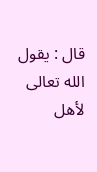قال : يقول الله تعالى لأهل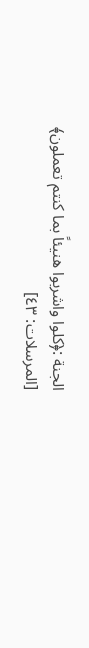الجنة :﴿كلوا واشربوا هنيئاً بما كنتم تعملون﴾ [المرسلات: ٤٣]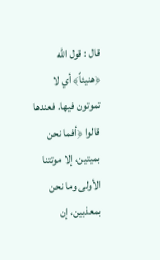قال : قول الله ﴿هنيئاً﴾ أي لا تموتون فيها. فعندها قالوا ﴿أفما نحن بميتين، إلا موتتنا الأولى وما نحن بمعذبين، إن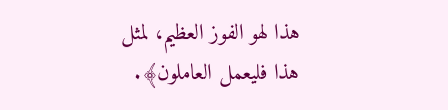هذا لهو الفوز العظيم، لمثل هذا فليعمل العاملون﴾.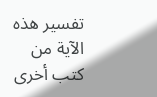تفسير هذه الآية من كتب أخرى